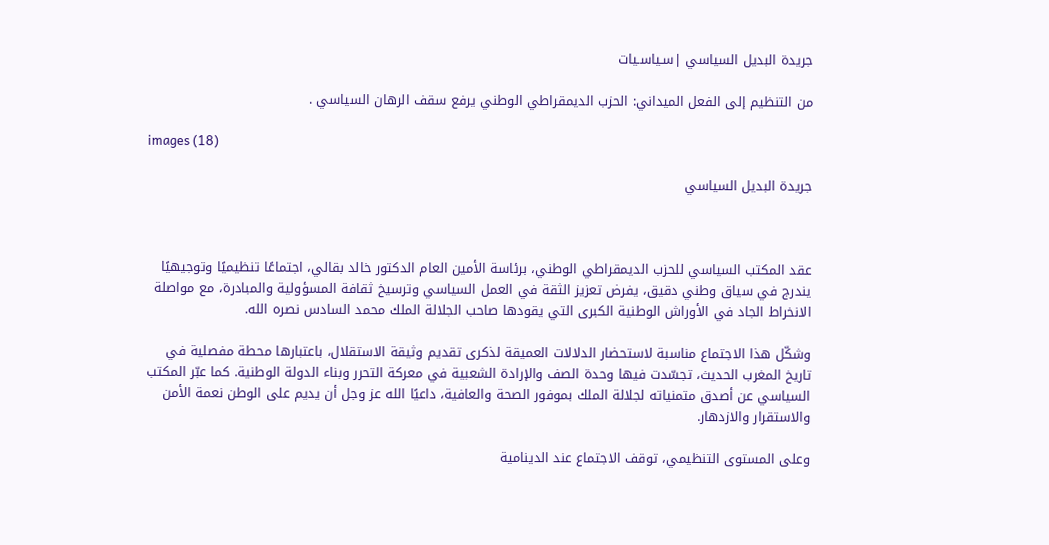جريدة البديل السياسي |سـياسـيات

من التنظيم إلى الفعل الميداني: الحزب الديمقراطي الوطني يرفع سقف الرهان السياسي .

images (18)

جريدة البديل السياسي



عقد المكتب السياسي للحزب الديمقراطي الوطني، برئاسة الأمين العام الدكتور خالد بقالي، اجتماعًا تنظيميًا وتوجيهيًا يندرج في سياق وطني دقيق، يفرض تعزيز الثقة في العمل السياسي وترسيخ ثقافة المسؤولية والمبادرة، مع مواصلة الانخراط الجاد في الأوراش الوطنية الكبرى التي يقودها صاحب الجلالة الملك محمد السادس نصره الله.

وشكّل هذا الاجتماع مناسبة لاستحضار الدلالات العميقة لذكرى تقديم وثيقة الاستقلال، باعتبارها محطة مفصلية في تاريخ المغرب الحديث، تجسّدت فيها وحدة الصف والإرادة الشعبية في معركة التحرر وبناء الدولة الوطنية. كما عبّر المكتب السياسي عن أصدق متمنياته لجلالة الملك بموفور الصحة والعافية، داعيًا الله عز وجل أن يديم على الوطن نعمة الأمن والاستقرار والازدهار.

وعلى المستوى التنظيمي، توقف الاجتماع عند الدينامية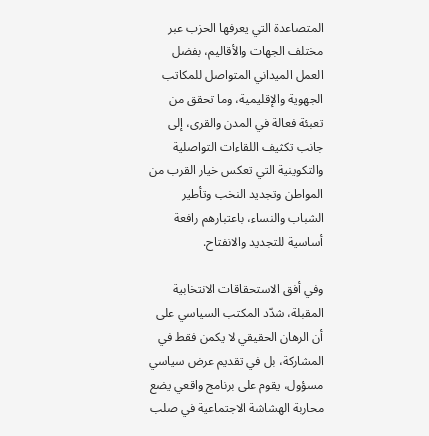المتصاعدة التي يعرفها الحزب عبر مختلف الجهات والأقاليم، بفضل العمل الميداني المتواصل للمكاتب الجهوية والإقليمية، وما تحقق من تعبئة فعالة في المدن والقرى، إلى جانب تكثيف اللقاءات التواصلية والتكوينية التي تعكس خيار القرب من المواطن وتجديد النخب وتأطير الشباب والنساء، باعتبارهم رافعة أساسية للتجديد والانفتاح.

وفي أفق الاستحقاقات الانتخابية المقبلة، شدّد المكتب السياسي على أن الرهان الحقيقي لا يكمن فقط في المشاركة، بل في تقديم عرض سياسي مسؤول، يقوم على برنامج واقعي يضع محاربة الهشاشة الاجتماعية في صلب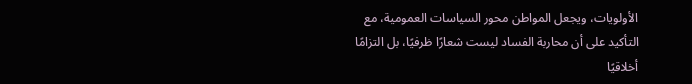الأولويات، ويجعل المواطن محور السياسات العمومية، مع التأكيد على أن محاربة الفساد ليست شعارًا ظرفيًا، بل التزامًا أخلاقيًا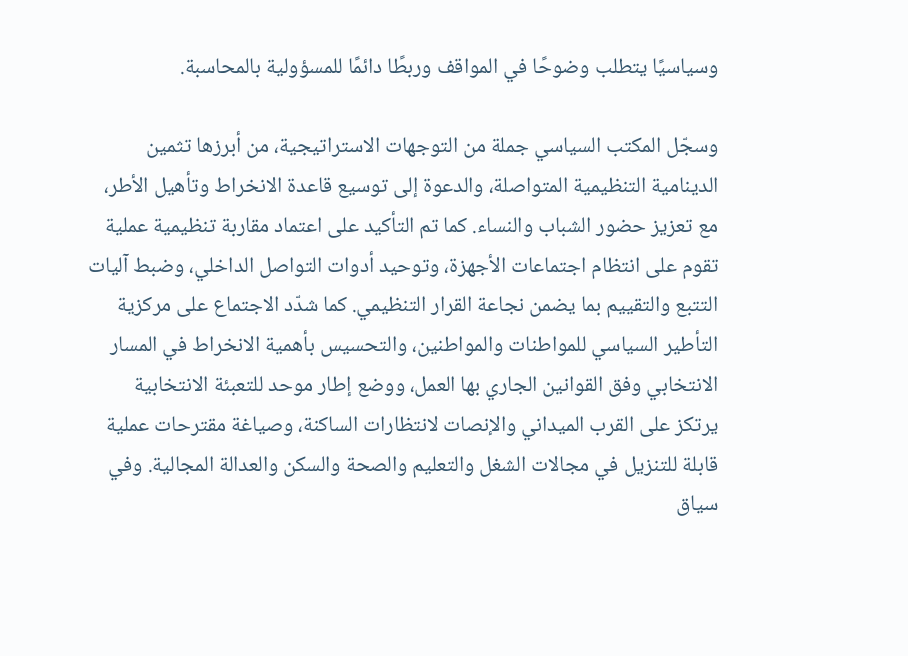وسياسيًا يتطلب وضوحًا في المواقف وربطًا دائمًا للمسؤولية بالمحاسبة.

وسجّل المكتب السياسي جملة من التوجهات الاستراتيجية، من أبرزها تثمين الدينامية التنظيمية المتواصلة، والدعوة إلى توسيع قاعدة الانخراط وتأهيل الأطر، مع تعزيز حضور الشباب والنساء. كما تم التأكيد على اعتماد مقاربة تنظيمية عملية تقوم على انتظام اجتماعات الأجهزة، وتوحيد أدوات التواصل الداخلي، وضبط آليات التتبع والتقييم بما يضمن نجاعة القرار التنظيمي. كما شدّد الاجتماع على مركزية التأطير السياسي للمواطنات والمواطنين، والتحسيس بأهمية الانخراط في المسار الانتخابي وفق القوانين الجاري بها العمل، ووضع إطار موحد للتعبئة الانتخابية يرتكز على القرب الميداني والإنصات لانتظارات الساكنة، وصياغة مقترحات عملية قابلة للتنزيل في مجالات الشغل والتعليم والصحة والسكن والعدالة المجالية. وفي سياق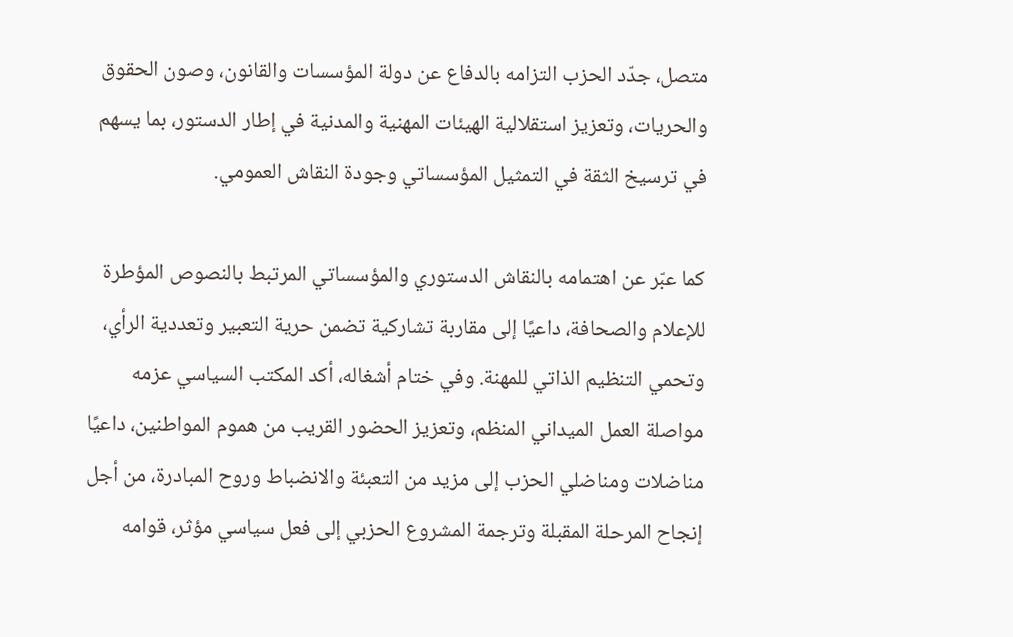متصل، جدّد الحزب التزامه بالدفاع عن دولة المؤسسات والقانون، وصون الحقوق والحريات، وتعزيز استقلالية الهيئات المهنية والمدنية في إطار الدستور، بما يسهم في ترسيخ الثقة في التمثيل المؤسساتي وجودة النقاش العمومي.

كما عبّر عن اهتمامه بالنقاش الدستوري والمؤسساتي المرتبط بالنصوص المؤطرة للإعلام والصحافة، داعيًا إلى مقاربة تشاركية تضمن حرية التعبير وتعددية الرأي، وتحمي التنظيم الذاتي للمهنة. وفي ختام أشغاله، أكد المكتب السياسي عزمه مواصلة العمل الميداني المنظم، وتعزيز الحضور القريب من هموم المواطنين، داعيًا مناضلات ومناضلي الحزب إلى مزيد من التعبئة والانضباط وروح المبادرة، من أجل إنجاح المرحلة المقبلة وترجمة المشروع الحزبي إلى فعل سياسي مؤثر، قوامه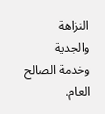النزاهة والجدية وخدمة الصالح العام.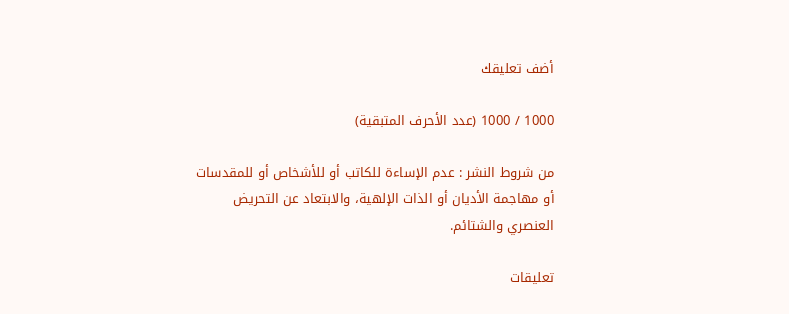أضف تعليقك

1000 / 1000 (عدد الأحرف المتبقية)

من شروط النشر : عدم الإساءة للكاتب أو للأشخاص أو للمقدسات أو مهاجمة الأديان أو الذات الإلهية، والابتعاد عن التحريض العنصري والشتائم.

تعليقات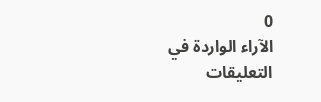0
الآراء الواردة في التعليقات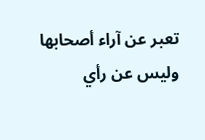تعبر عن آراء أصحابها وليس عن رأي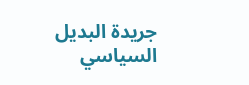جريدة البديل السياسي